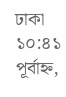ঢাকা ১০:৪১ পূর্বাহ্ন,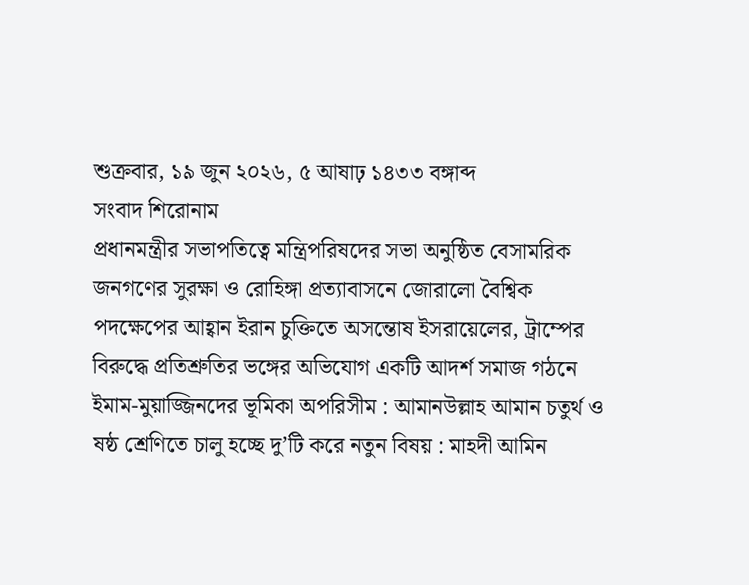শুক্রবার, ১৯ জুন ২০২৬, ৫ আষাঢ় ১৪৩৩ বঙ্গাব্দ
সংবাদ শিরোনাম
প্রধানমন্ত্রীর সভাপতিত্বে মন্ত্রিপরিষদের সভা অনুষ্ঠিত বেসামরিক জনগণের সুরক্ষা ও রোহিঙ্গা প্রত্যাবাসনে জোরালো বৈশ্বিক পদক্ষেপের আহ্বান ইরান চুক্তিতে অসন্তোষ ইসরায়েলের, ট্রাম্পের বিরুদ্ধে প্রতিশ্রুতির ভঙ্গের অভিযোগ একটি আদর্শ সমাজ গঠনে ইমাম-মুয়াজ্জিনদের ভূমিকা অপরিসীম : আমানউল্লাহ আমান চতুর্থ ও ষষ্ঠ শ্রেণিতে চালু হচ্ছে দু’টি করে নতুন বিষয় : মাহদী আমিন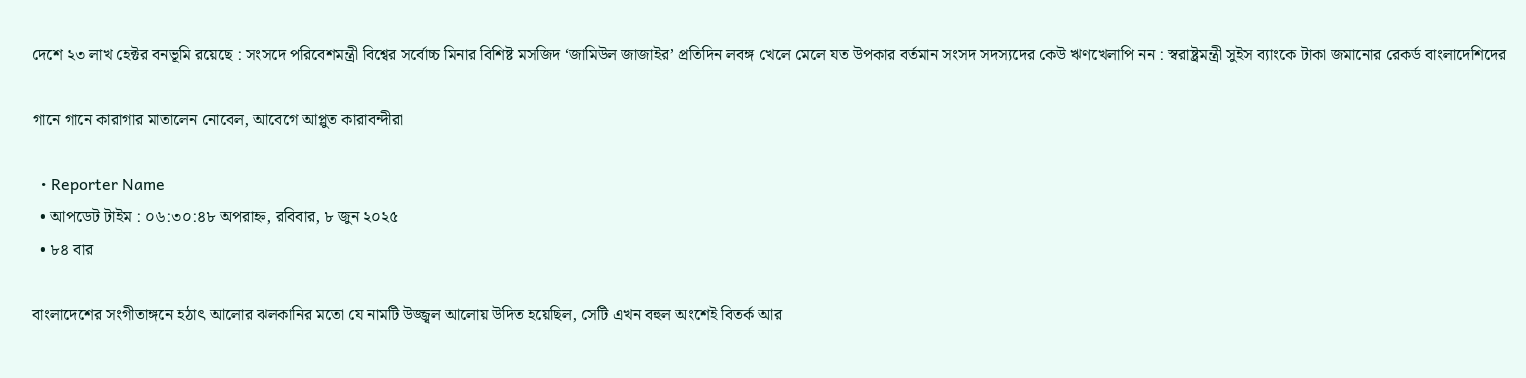দেশে ২৩ লাখ হেক্টর বনভূমি রয়েছে : সংসদে পরিবেশমন্ত্রী বিশ্বের সর্বোচ্চ মিনার বিশিষ্ট মসজিদ ‘জামিউল জাজাইর’ প্রতিদিন লবঙ্গ খেলে মেলে যত উপকার বর্তমান সংসদ সদস্যদের কেউ ঋণখেলাপি নন : স্বরাষ্ট্রমন্ত্রী সুইস ব্যাংকে টাকা জমানোর রেকর্ড বাংলাদেশিদের

গানে গানে কারাগার মাতালেন নোবেল, আবেগে আপ্লুত কারাবন্দীরা

  • Reporter Name
  • আপডেট টাইম : ০৬:৩০:৪৮ অপরাহ্ন, রবিবার, ৮ জুন ২০২৫
  • ৮৪ বার

বাংলাদেশের সংগীতাঙ্গনে হঠাৎ আলোর ঝলকানির মতো যে নামটি উজ্জ্বল আলোয় উদিত হয়েছিল, সেটি এখন বহুল অংশেই বিতর্ক আর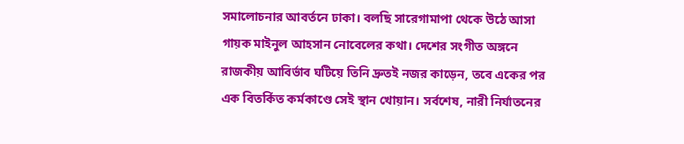সমালোচনার আবর্তনে ঢাকা। বলছি সারেগামাপা থেকে উঠে আসা গায়ক মাইনুল আহসান নোবেলের কথা। দেশের সংগীত অঙ্গনে রাজকীয় আবির্ভাব ঘটিয়ে তিনি দ্রুতই নজর কাড়েন, তবে একের পর এক বিতর্কিত কর্মকাণ্ডে সেই স্থান খোয়ান। সর্বশেষ, নারী নির্যাতনের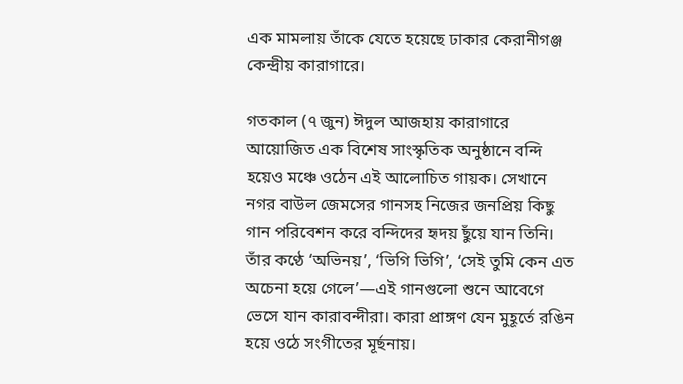এক মামলায় তাঁকে যেতে হয়েছে ঢাকার কেরানীগঞ্জ কেন্দ্রীয় কারাগারে।

গতকাল (৭ জুন) ঈদুল আজহায় কারাগারে আয়োজিত এক বিশেষ সাংস্কৃতিক অনুষ্ঠানে বন্দি হয়েও মঞ্চে ওঠেন এই আলোচিত গায়ক। সেখানে নগর বাউল জেমসের গানসহ নিজের জনপ্রিয় কিছু গান পরিবেশন করে বন্দিদের হৃদয় ছুঁয়ে যান তিনি। তাঁর কণ্ঠে ‘অভিনয়’, ‘ভিগি ভিগি’, ‘সেই তুমি কেন এত অচেনা হয়ে গেলে’—এই গানগুলো শুনে আবেগে ভেসে যান কারাবন্দীরা। কারা প্রাঙ্গণ যেন মুহূর্তে রঙিন হয়ে ওঠে সংগীতের মূর্ছনায়।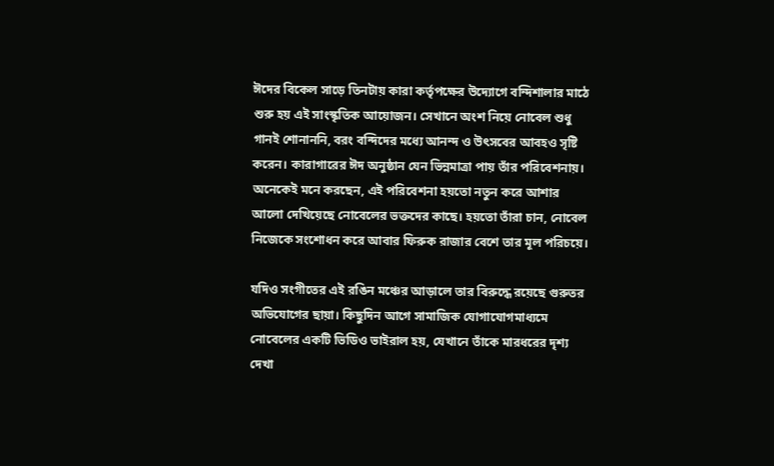ঈদের বিকেল সাড়ে তিনটায় কারা কর্তৃপক্ষের উদ্যোগে বন্দিশালার মাঠে শুরু হয় এই সাংস্কৃতিক আয়োজন। সেখানে অংশ নিয়ে নোবেল শুধু গানই শোনাননি, বরং বন্দিদের মধ্যে আনন্দ ও উৎসবের আবহও সৃষ্টি করেন। কারাগারের ঈদ অনুষ্ঠান যেন ভিন্নমাত্রা পায় তাঁর পরিবেশনায়। অনেকেই মনে করছেন, এই পরিবেশনা হয়তো নতুন করে আশার আলো দেখিয়েছে নোবেলের ভক্তদের কাছে। হয়তো তাঁরা চান, নোবেল নিজেকে সংশোধন করে আবার ফিরুক রাজার বেশে তার মূল পরিচয়ে।

যদিও সংগীতের এই রঙিন মঞ্চের আড়ালে তার বিরুদ্ধে রয়েছে গুরুতর অভিযোগের ছায়া। কিছুদিন আগে সামাজিক যোগাযোগমাধ্যমে নোবেলের একটি ভিডিও ভাইরাল হয়, যেখানে তাঁকে মারধরের দৃশ্য দেখা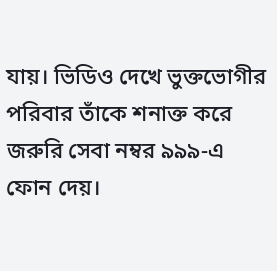যায়। ভিডিও দেখে ভুক্তভোগীর পরিবার তাঁকে শনাক্ত করে জরুরি সেবা নম্বর ৯৯৯-এ ফোন দেয়।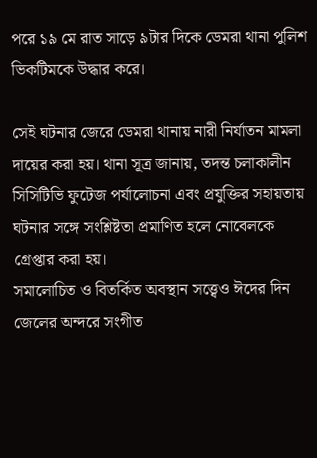পরে ১৯ মে রাত সাড়ে ৯টার দিকে ডেমরা থানা পুলিশ ভিকটিমকে উদ্ধার করে।

সেই ঘটনার জেরে ডেমরা থানায় নারী নির্যাতন মামলা দায়ের করা হয়। থানা সূত্র জানায়, তদন্ত চলাকালীন সিসিটিভি ফুটেজ পর্যালোচনা এবং প্রযুক্তির সহায়তায় ঘটনার সঙ্গে সংশ্লিষ্টতা প্রমাণিত হলে নোবেলকে গ্রেপ্তার করা হয়।
সমালোচিত ও বিতর্কিত অবস্থান সত্ত্বেও ঈদের দিন জেলের অন্দরে সংগীত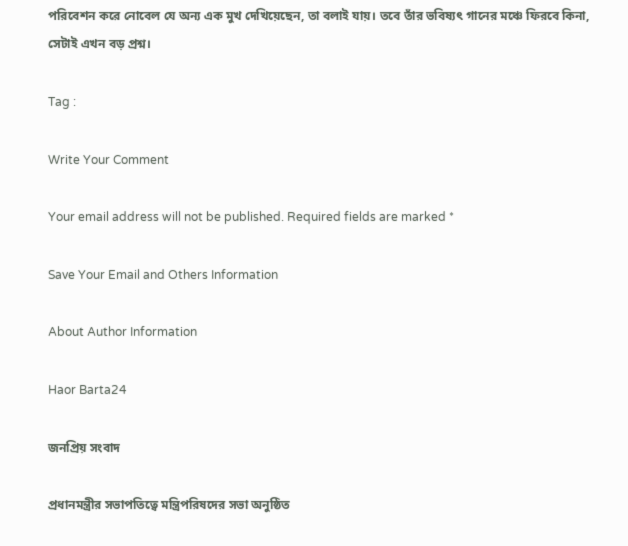পরিবেশন করে নোবেল যে অন্য এক মুখ দেখিয়েছেন, তা বলাই যায়। তবে তাঁর ভবিষ্যৎ গানের মঞ্চে ফিরবে কিনা, সেটাই এখন বড় প্রশ্ন।

Tag :

Write Your Comment

Your email address will not be published. Required fields are marked *

Save Your Email and Others Information

About Author Information

Haor Barta24

জনপ্রিয় সংবাদ

প্রধানমন্ত্রীর সভাপতিত্বে মন্ত্রিপরিষদের সভা অনুষ্ঠিত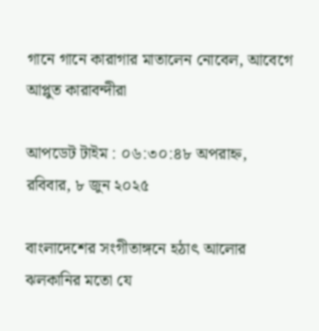গানে গানে কারাগার মাতালেন নোবেল, আবেগে আপ্লুত কারাবন্দীরা

আপডেট টাইম : ০৬:৩০:৪৮ অপরাহ্ন, রবিবার, ৮ জুন ২০২৫

বাংলাদেশের সংগীতাঙ্গনে হঠাৎ আলোর ঝলকানির মতো যে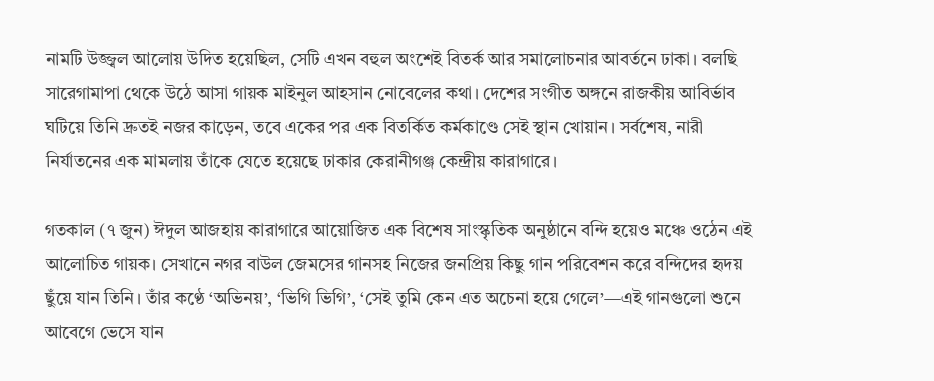নামটি উজ্জ্বল আলোয় উদিত হয়েছিল, সেটি এখন বহুল অংশেই বিতর্ক আর সমালোচনার আবর্তনে ঢাকা। বলছি সারেগামাপা থেকে উঠে আসা গায়ক মাইনুল আহসান নোবেলের কথা। দেশের সংগীত অঙ্গনে রাজকীয় আবির্ভাব ঘটিয়ে তিনি দ্রুতই নজর কাড়েন, তবে একের পর এক বিতর্কিত কর্মকাণ্ডে সেই স্থান খোয়ান। সর্বশেষ, নারী নির্যাতনের এক মামলায় তাঁকে যেতে হয়েছে ঢাকার কেরানীগঞ্জ কেন্দ্রীয় কারাগারে।

গতকাল (৭ জুন) ঈদুল আজহায় কারাগারে আয়োজিত এক বিশেষ সাংস্কৃতিক অনুষ্ঠানে বন্দি হয়েও মঞ্চে ওঠেন এই আলোচিত গায়ক। সেখানে নগর বাউল জেমসের গানসহ নিজের জনপ্রিয় কিছু গান পরিবেশন করে বন্দিদের হৃদয় ছুঁয়ে যান তিনি। তাঁর কণ্ঠে ‘অভিনয়’, ‘ভিগি ভিগি’, ‘সেই তুমি কেন এত অচেনা হয়ে গেলে’—এই গানগুলো শুনে আবেগে ভেসে যান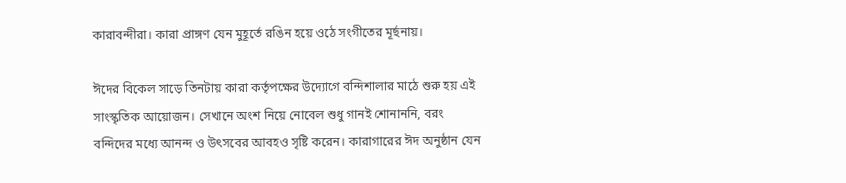কারাবন্দীরা। কারা প্রাঙ্গণ যেন মুহূর্তে রঙিন হয়ে ওঠে সংগীতের মূর্ছনায়।

ঈদের বিকেল সাড়ে তিনটায় কারা কর্তৃপক্ষের উদ্যোগে বন্দিশালার মাঠে শুরু হয় এই সাংস্কৃতিক আয়োজন। সেখানে অংশ নিয়ে নোবেল শুধু গানই শোনাননি, বরং বন্দিদের মধ্যে আনন্দ ও উৎসবের আবহও সৃষ্টি করেন। কারাগারের ঈদ অনুষ্ঠান যেন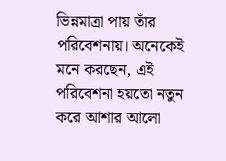ভিন্নমাত্রা পায় তাঁর পরিবেশনায়। অনেকেই মনে করছেন, এই পরিবেশনা হয়তো নতুন করে আশার আলো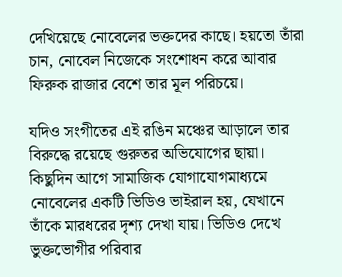দেখিয়েছে নোবেলের ভক্তদের কাছে। হয়তো তাঁরা চান, নোবেল নিজেকে সংশোধন করে আবার ফিরুক রাজার বেশে তার মূল পরিচয়ে।

যদিও সংগীতের এই রঙিন মঞ্চের আড়ালে তার বিরুদ্ধে রয়েছে গুরুতর অভিযোগের ছায়া। কিছুদিন আগে সামাজিক যোগাযোগমাধ্যমে নোবেলের একটি ভিডিও ভাইরাল হয়, যেখানে তাঁকে মারধরের দৃশ্য দেখা যায়। ভিডিও দেখে ভুক্তভোগীর পরিবার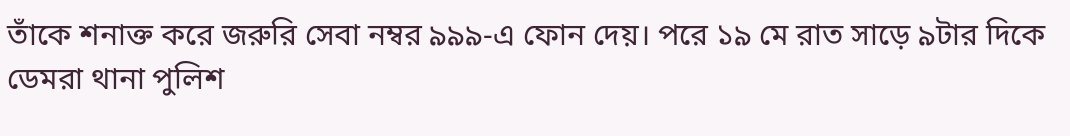তাঁকে শনাক্ত করে জরুরি সেবা নম্বর ৯৯৯-এ ফোন দেয়। পরে ১৯ মে রাত সাড়ে ৯টার দিকে ডেমরা থানা পুলিশ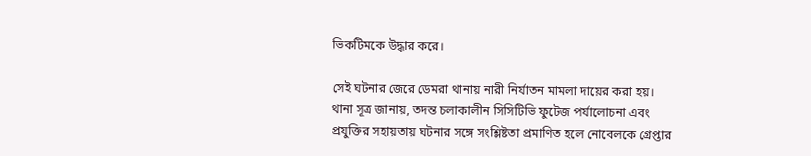ভিকটিমকে উদ্ধার করে।

সেই ঘটনার জেরে ডেমরা থানায় নারী নির্যাতন মামলা দায়ের করা হয়। থানা সূত্র জানায়, তদন্ত চলাকালীন সিসিটিভি ফুটেজ পর্যালোচনা এবং প্রযুক্তির সহায়তায় ঘটনার সঙ্গে সংশ্লিষ্টতা প্রমাণিত হলে নোবেলকে গ্রেপ্তার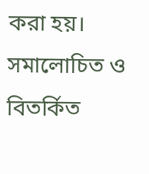করা হয়।
সমালোচিত ও বিতর্কিত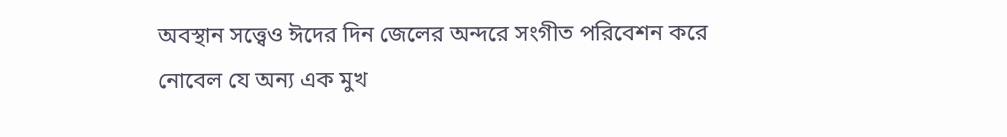অবস্থান সত্ত্বেও ঈদের দিন জেলের অন্দরে সংগীত পরিবেশন করে নোবেল যে অন্য এক মুখ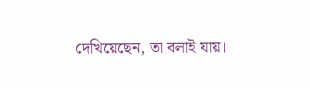দেখিয়েছেন, তা বলাই যায়।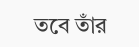তবে তাঁর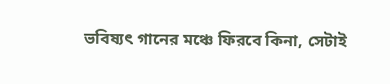ভবিষ্যৎ গানের মঞ্চে ফিরবে কিনা, সেটাই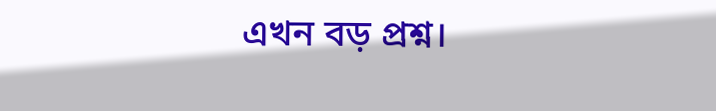এখন বড় প্রশ্ন।